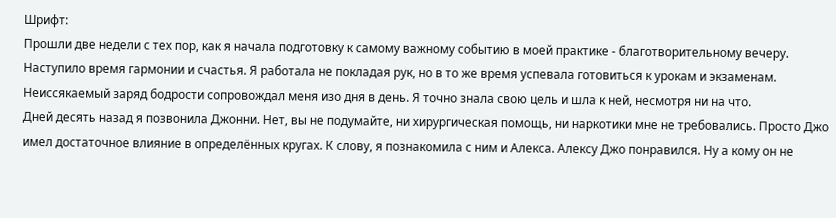Шрифт:
Прошли две недели с тех пор, как я начала подготовку к самому важному событию в моей практике - благотворительному вечеру. Наступило время гармонии и счастья. Я работала не покладая рук, но в то же время успевала готовиться к урокам и экзаменам. Неиссякаемый заряд бодрости сопровождал меня изо дня в день. Я точно знала свою цель и шла к ней, несмотря ни на что.
Дней десять назад я позвонила Джонни. Нет, вы не подумайте, ни хирургическая помощь, ни наркотики мне не требовались. Просто Джо имел достаточное влияние в определённых кругах. К слову, я познакомила с ним и Алекса. Алексу Джо понравился. Ну а кому он не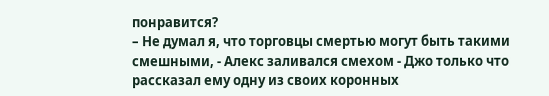понравится?
– Не думал я, что торговцы смертью могут быть такими смешными, - Алекс заливался смехом - Джо только что рассказал ему одну из своих коронных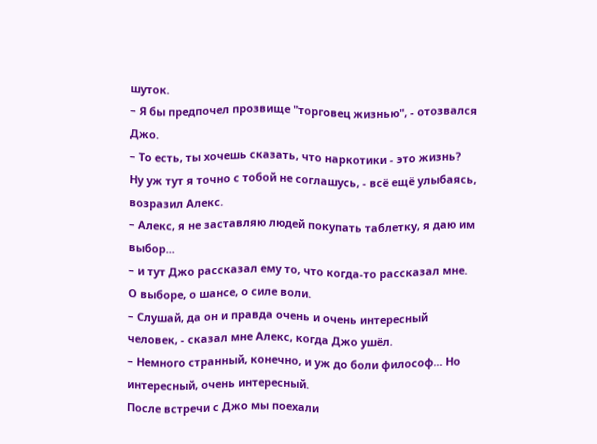шуток.
– Я бы предпочел прозвище "торговец жизнью", - отозвался Джо.
– То есть, ты хочешь сказать, что наркотики - это жизнь? Ну уж тут я точно с тобой не соглашусь, - всё ещё улыбаясь, возразил Алекс.
– Алекс, я не заставляю людей покупать таблетку, я даю им выбор...
– и тут Джо рассказал ему то, что когда-то рассказал мне. О выборе, о шансе, о силе воли.
– Слушай, да он и правда очень и очень интересный человек, - сказал мне Алекс, когда Джо ушёл.
– Немного странный, конечно, и уж до боли философ... Но интересный, очень интересный.
После встречи с Джо мы поехали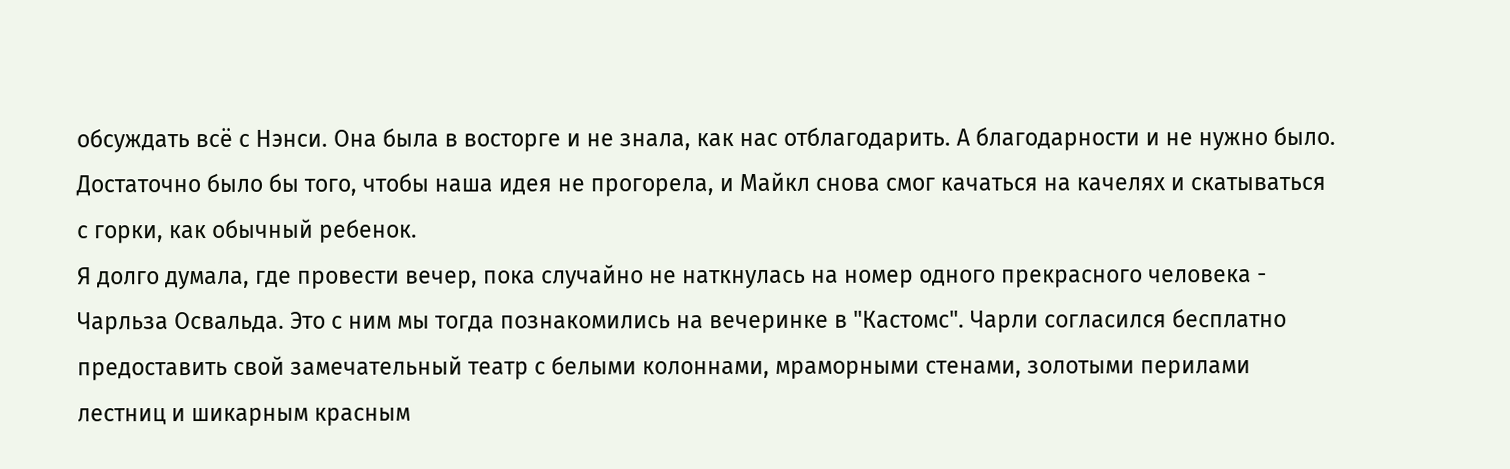обсуждать всё с Нэнси. Она была в восторге и не знала, как нас отблагодарить. А благодарности и не нужно было. Достаточно было бы того, чтобы наша идея не прогорела, и Майкл снова смог качаться на качелях и скатываться с горки, как обычный ребенок.
Я долго думала, где провести вечер, пока случайно не наткнулась на номер одного прекрасного человека - Чарльза Освальда. Это с ним мы тогда познакомились на вечеринке в "Кастомс". Чарли согласился бесплатно предоставить свой замечательный театр с белыми колоннами, мраморными стенами, золотыми перилами лестниц и шикарным красным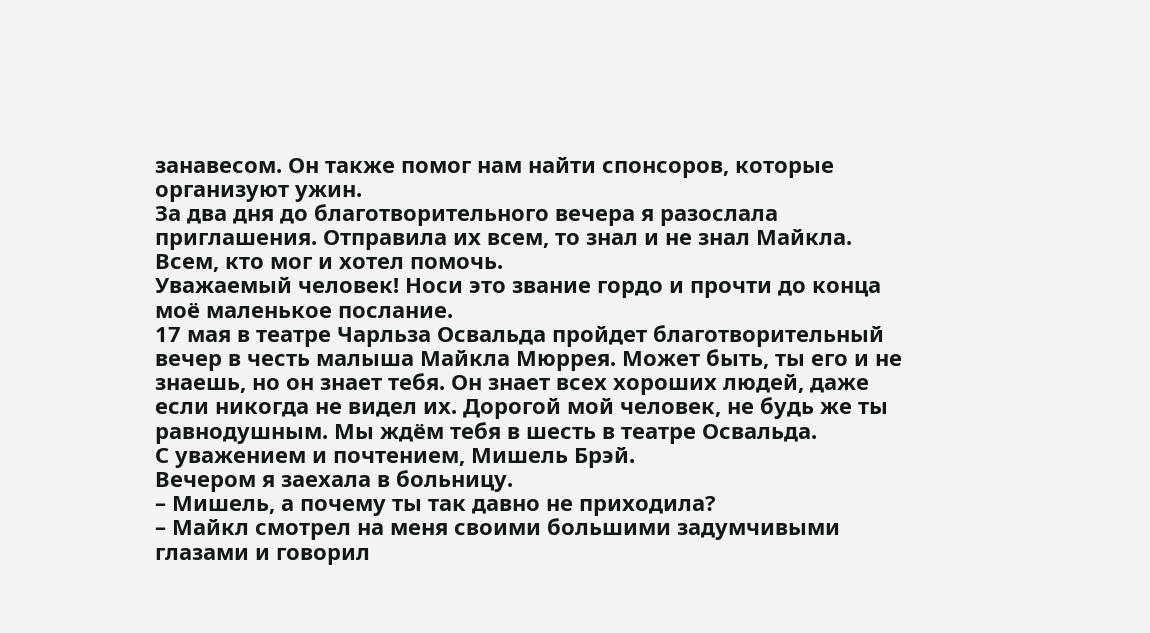занавесом. Он также помог нам найти спонсоров, которые организуют ужин.
За два дня до благотворительного вечера я разослала приглашения. Отправила их всем, то знал и не знал Майкла. Всем, кто мог и хотел помочь.
Уважаемый человек! Носи это звание гордо и прочти до конца моё маленькое послание.
17 мая в театре Чарльза Освальда пройдет благотворительный вечер в честь малыша Майкла Мюррея. Может быть, ты его и не знаешь, но он знает тебя. Он знает всех хороших людей, даже если никогда не видел их. Дорогой мой человек, не будь же ты равнодушным. Мы ждём тебя в шесть в театре Освальда.
С уважением и почтением, Мишель Брэй.
Вечером я заехала в больницу.
– Мишель, а почему ты так давно не приходила?
– Майкл смотрел на меня своими большими задумчивыми глазами и говорил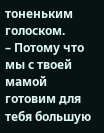тоненьким голоском.
– Потому что мы с твоей мамой готовим для тебя большую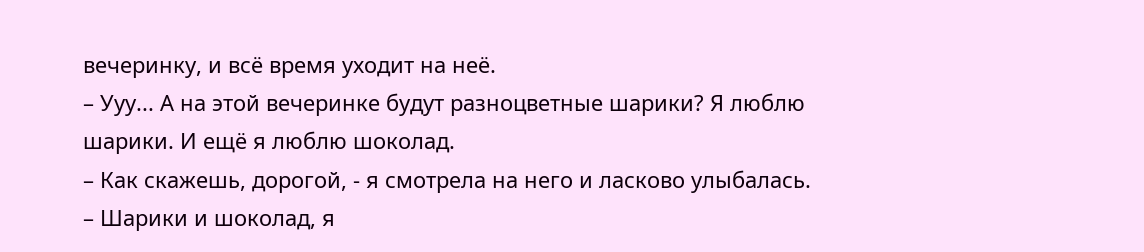вечеринку, и всё время уходит на неё.
– Ууу... А на этой вечеринке будут разноцветные шарики? Я люблю шарики. И ещё я люблю шоколад.
– Как скажешь, дорогой, - я смотрела на него и ласково улыбалась.
– Шарики и шоколад, я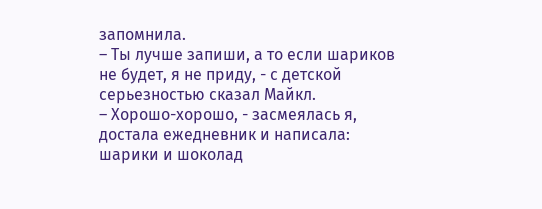запомнила.
– Ты лучше запиши, а то если шариков не будет, я не приду, - с детской серьезностью сказал Майкл.
– Хорошо-хорошо, - засмеялась я, достала ежедневник и написала: шарики и шоколад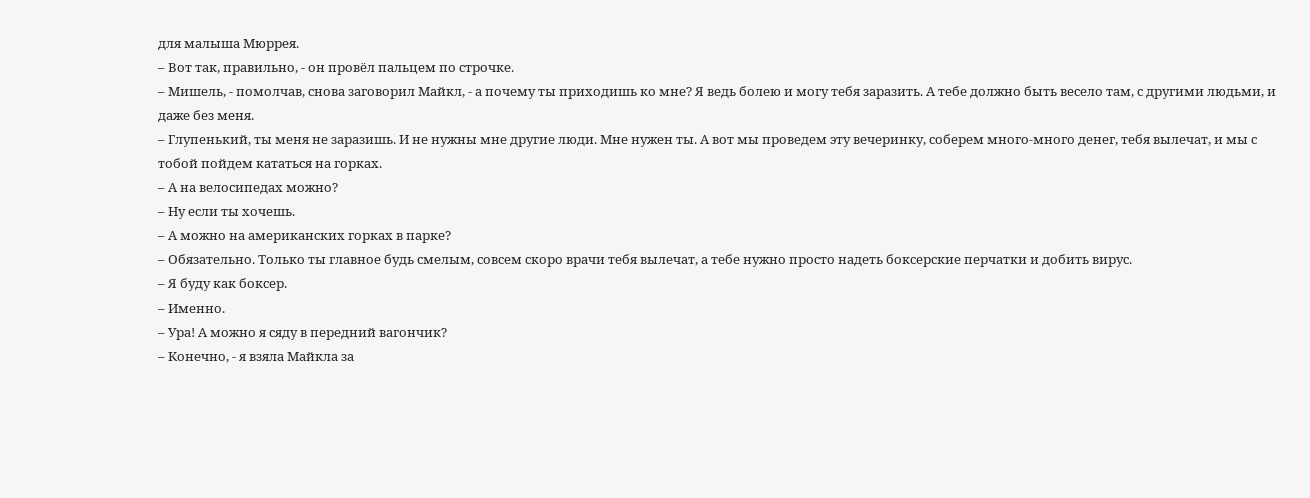для малыша Мюррея.
– Вот так, правильно, - он провёл пальцем по строчке.
– Мишель, - помолчав, снова заговорил Майкл, - а почему ты приходишь ко мне? Я ведь болею и могу тебя заразить. А тебе должно быть весело там, с другими людьми, и даже без меня.
– Глупенький, ты меня не заразишь. И не нужны мне другие люди. Мне нужен ты. А вот мы проведем эту вечеринку, соберем много-много денег, тебя вылечат, и мы с тобой пойдем кататься на горках.
– А на велосипедах можно?
– Ну если ты хочешь.
– А можно на американских горках в парке?
– Обязательно. Только ты главное будь смелым, совсем скоро врачи тебя вылечат, а тебе нужно просто надеть боксерские перчатки и добить вирус.
– Я буду как боксер.
– Именно.
– Ура! А можно я сяду в передний вагончик?
– Конечно, - я взяла Майкла за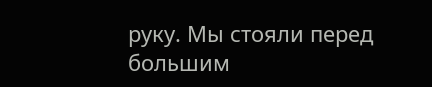руку. Мы стояли перед большим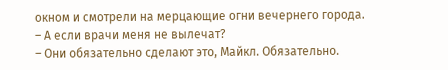окном и смотрели на мерцающие огни вечернего города.
– А если врачи меня не вылечат?
– Они обязательно сделают это, Майкл. Обязательно.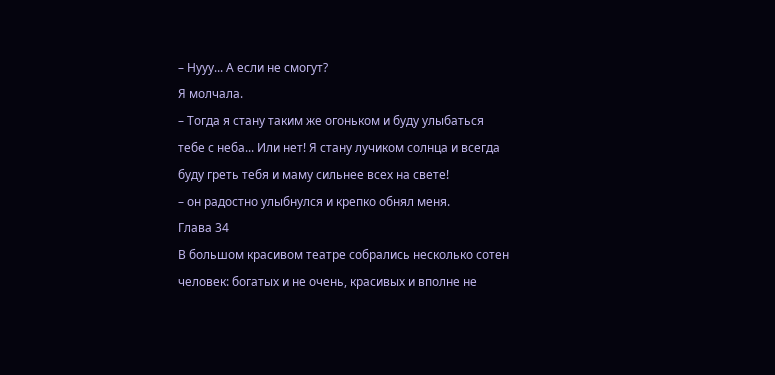– Нууу... А если не смогут?
Я молчала.
– Тогда я стану таким же огоньком и буду улыбаться тебе с неба... Или нет! Я стану лучиком солнца и всегда буду греть тебя и маму сильнее всех на свете!
– он радостно улыбнулся и крепко обнял меня.
Глава 34
В большом красивом театре собрались несколько сотен человек: богатых и не очень, красивых и вполне не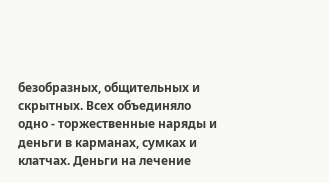безобразных, общительных и скрытных. Всех объединяло одно - торжественные наряды и деньги в карманах, сумках и клатчах. Деньги на лечение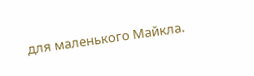для маленького Майкла.